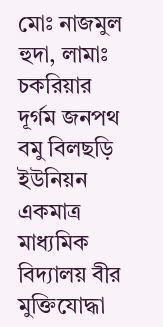মোঃ নাজমুল হুদা, লামাঃ চকরিয়ার দূর্গম জনপথ বমু বিলছড়ি ইউনিয়ন একমাত্র মাধ্যমিক বিদ্যালয় বীর মুক্তিযোদ্ধা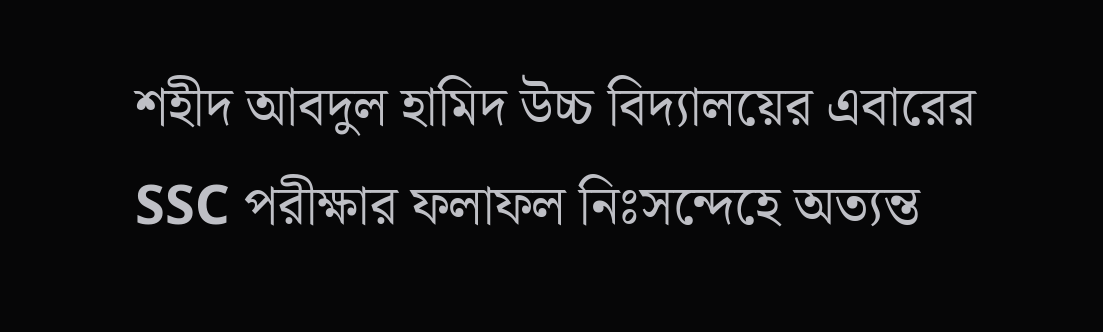শহীদ আবদুল হামিদ উচ্চ বিদ্যালয়ের এবারের SSC পরীক্ষার ফলাফল নিঃসন্দেহে অত্যন্ত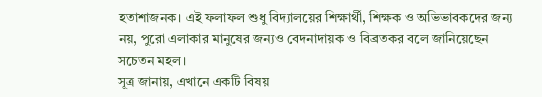হতাশাজনক। এই ফলাফল শুধু বিদ্যালয়ের শিক্ষার্থী, শিক্ষক ও অভিভাবকদের জন্য নয়, পুরো এলাকার মানুষের জন্যও বেদনাদায়ক ও বিব্রতকর বলে জানিয়েছেন সচেতন মহল।
সূত্র জানায়, এখানে একটি বিষয়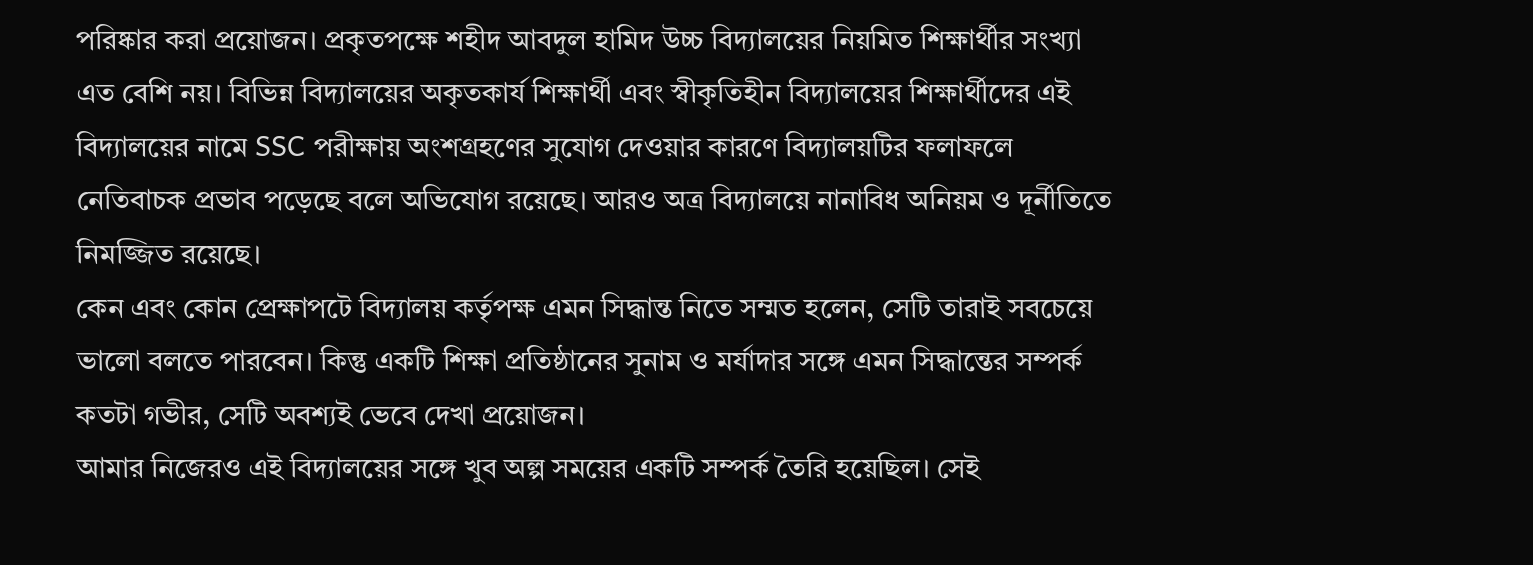পরিষ্কার করা প্রয়োজন। প্রকৃতপক্ষে শহীদ আবদুল হামিদ উচ্চ বিদ্যালয়ের নিয়মিত শিক্ষার্থীর সংখ্যা এত বেশি নয়। বিভিন্ন বিদ্যালয়ের অকৃতকার্য শিক্ষার্থী এবং স্বীকৃতিহীন বিদ্যালয়ের শিক্ষার্থীদের এই বিদ্যালয়ের নামে SSC পরীক্ষায় অংশগ্রহণের সুযোগ দেওয়ার কারণে বিদ্যালয়টির ফলাফলে নেতিবাচক প্রভাব পড়েছে বলে অভিযোগ রয়েছে। আরও অত্র বিদ্যালয়ে নানাবিধ অনিয়ম ও দূর্নীতিতে নিমজ্জিত রয়েছে।
কেন এবং কোন প্রেক্ষাপটে বিদ্যালয় কর্তৃপক্ষ এমন সিদ্ধান্ত নিতে সম্মত হলেন, সেটি তারাই সবচেয়ে ভালো বলতে পারবেন। কিন্তু একটি শিক্ষা প্রতিষ্ঠানের সুনাম ও মর্যাদার সঙ্গে এমন সিদ্ধান্তের সম্পর্ক কতটা গভীর, সেটি অবশ্যই ভেবে দেখা প্রয়োজন।
আমার নিজেরও এই বিদ্যালয়ের সঙ্গে খুব অল্প সময়ের একটি সম্পর্ক তৈরি হয়েছিল। সেই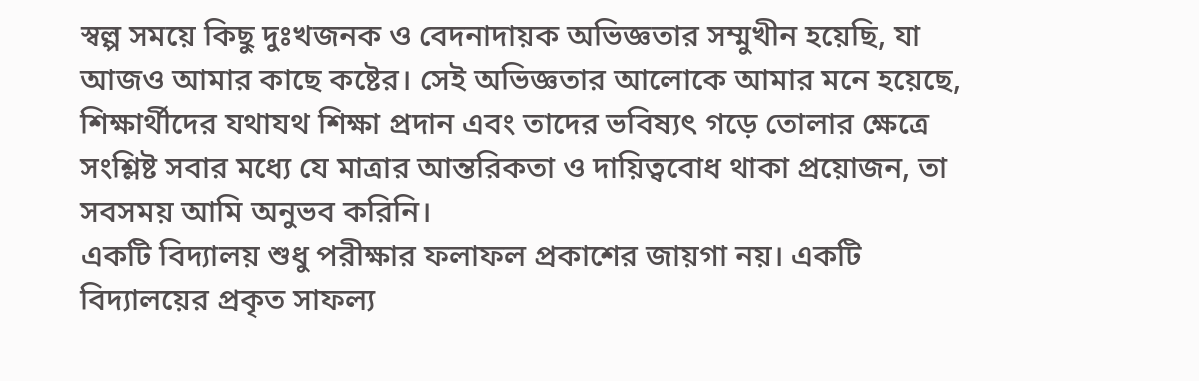স্বল্প সময়ে কিছু দুঃখজনক ও বেদনাদায়ক অভিজ্ঞতার সম্মুখীন হয়েছি, যা আজও আমার কাছে কষ্টের। সেই অভিজ্ঞতার আলোকে আমার মনে হয়েছে, শিক্ষার্থীদের যথাযথ শিক্ষা প্রদান এবং তাদের ভবিষ্যৎ গড়ে তোলার ক্ষেত্রে সংশ্লিষ্ট সবার মধ্যে যে মাত্রার আন্তরিকতা ও দায়িত্ববোধ থাকা প্রয়োজন, তা সবসময় আমি অনুভব করিনি।
একটি বিদ্যালয় শুধু পরীক্ষার ফলাফল প্রকাশের জায়গা নয়। একটি বিদ্যালয়ের প্রকৃত সাফল্য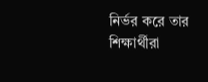নির্ভর করে তার শিক্ষার্থীরা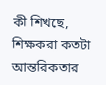কী শিখছে, শিক্ষকরা কতটা আন্তরিকতার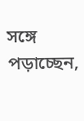সঙ্গে পড়াচ্ছেন,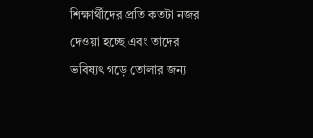শিক্ষার্থীদের প্রতি কতটা নজর দেওয়া হচ্ছে এবং তাদের ভবিষ্যৎ গড়ে তোলার জন্য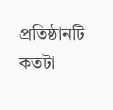প্রতিষ্ঠানটি কতটা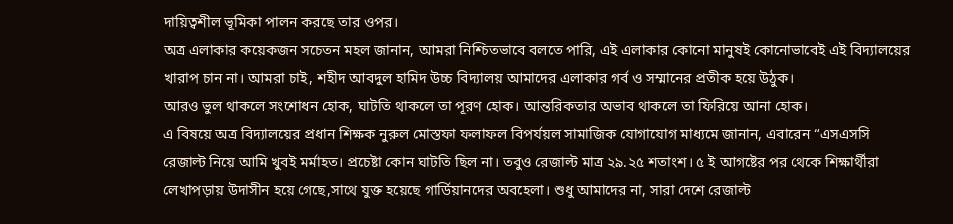দায়িত্বশীল ভূমিকা পালন করছে তার ওপর।
অত্র এলাকার কয়েকজন সচেতন মহল জানান, আমরা নিশ্চিতভাবে বলতে পারি, এই এলাকার কোনো মানুষই কোনোভাবেই এই বিদ্যালয়ের খারাপ চান না। আমরা চাই, শহীদ আবদুল হামিদ উচ্চ বিদ্যালয় আমাদের এলাকার গর্ব ও সম্মানের প্রতীক হয়ে উঠুক।
আরও ভুল থাকলে সংশোধন হোক, ঘাটতি থাকলে তা পূরণ হোক। আন্তরিকতার অভাব থাকলে তা ফিরিয়ে আনা হোক।
এ বিষয়ে অত্র বিদ্যালয়ের প্রধান শিক্ষক নুরুল মোস্তফা ফলাফল বিপর্যয়ল সামাজিক যোগাযোগ মাধ্যমে জানান, এবারেন “এসএসসি রেজাল্ট নিয়ে আমি খুবই মর্মাহত। প্রচেষ্টা কোন ঘাটতি ছিল না। তবুও রেজাল্ট মাত্র ২৯.২৫ শতাংশ। ৫ ই আগষ্টের পর থেকে শিক্ষার্থীরা লেখাপড়ায় উদাসীন হয়ে গেছে,সাথে যুক্ত হয়েছে গার্ডিয়ানদের অবহেলা। শুধু আমাদের না, সারা দেশে রেজাল্ট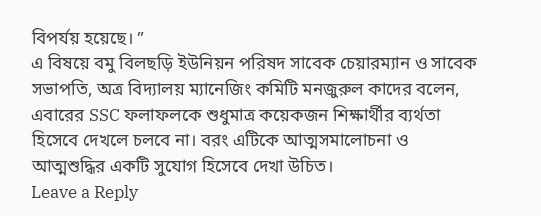বিপর্যয় হয়েছে। ”
এ বিষয়ে বমু বিলছড়ি ইউনিয়ন পরিষদ সাবেক চেয়ারম্যান ও সাবেক সভাপতি, অত্র বিদ্যালয় ম্যানেজিং কমিটি মনজুরুল কাদের বলেন, এবারের SSC ফলাফলকে শুধুমাত্র কয়েকজন শিক্ষার্থীর ব্যর্থতা হিসেবে দেখলে চলবে না। বরং এটিকে আত্মসমালোচনা ও আত্মশুদ্ধির একটি সুযোগ হিসেবে দেখা উচিত।
Leave a Reply